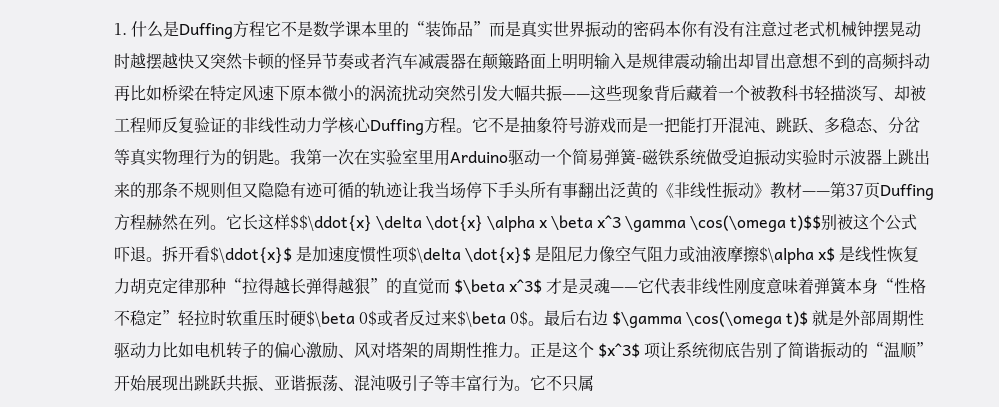1. 什么是Duffing方程它不是数学课本里的“装饰品”而是真实世界振动的密码本你有没有注意过老式机械钟摆晃动时越摆越快又突然卡顿的怪异节奏或者汽车减震器在颠簸路面上明明输入是规律震动输出却冒出意想不到的高频抖动再比如桥梁在特定风速下原本微小的涡流扰动突然引发大幅共振——这些现象背后藏着一个被教科书轻描淡写、却被工程师反复验证的非线性动力学核心Duffing方程。它不是抽象符号游戏而是一把能打开混沌、跳跃、多稳态、分岔等真实物理行为的钥匙。我第一次在实验室里用Arduino驱动一个简易弹簧-磁铁系统做受迫振动实验时示波器上跳出来的那条不规则但又隐隐有迹可循的轨迹让我当场停下手头所有事翻出泛黄的《非线性振动》教材——第37页Duffing方程赫然在列。它长这样$$\ddot{x} \delta \dot{x} \alpha x \beta x^3 \gamma \cos(\omega t)$$别被这个公式吓退。拆开看$\ddot{x}$ 是加速度惯性项$\delta \dot{x}$ 是阻尼力像空气阻力或油液摩擦$\alpha x$ 是线性恢复力胡克定律那种“拉得越长弹得越狠”的直觉而 $\beta x^3$ 才是灵魂——它代表非线性刚度意味着弹簧本身“性格不稳定”轻拉时软重压时硬$\beta 0$或者反过来$\beta 0$。最后右边 $\gamma \cos(\omega t)$ 就是外部周期性驱动力比如电机转子的偏心激励、风对塔架的周期性推力。正是这个 $x^3$ 项让系统彻底告别了简谐振动的“温顺”开始展现出跳跃共振、亚谐振荡、混沌吸引子等丰富行为。它不只属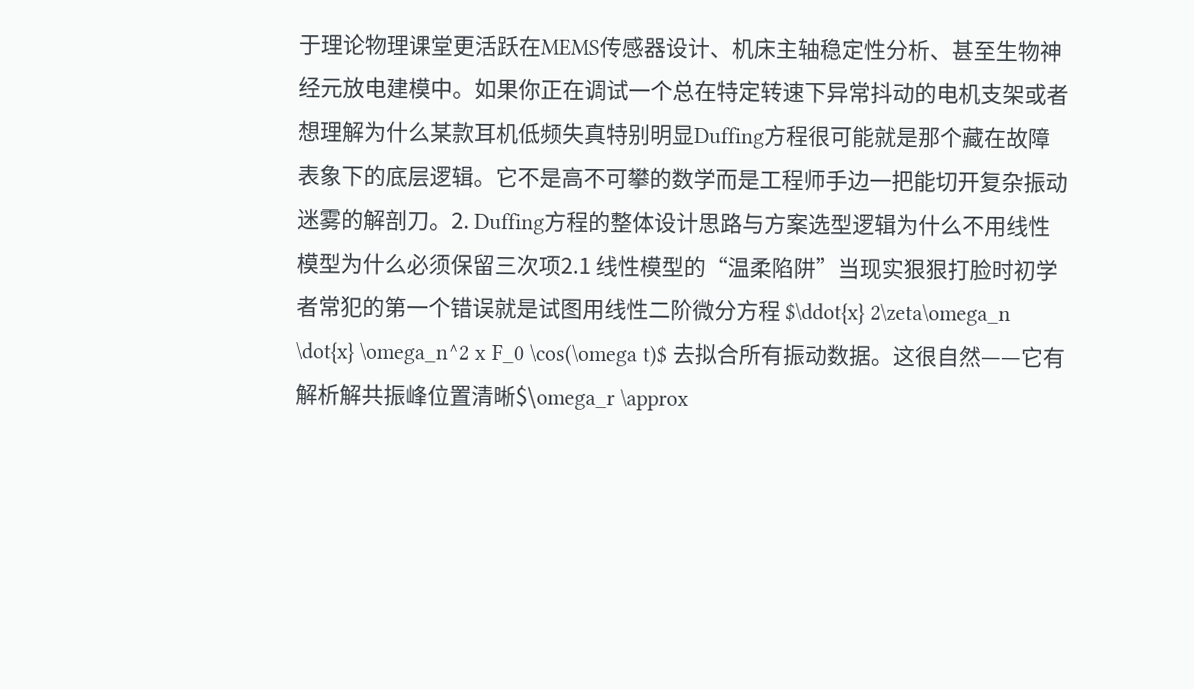于理论物理课堂更活跃在MEMS传感器设计、机床主轴稳定性分析、甚至生物神经元放电建模中。如果你正在调试一个总在特定转速下异常抖动的电机支架或者想理解为什么某款耳机低频失真特别明显Duffing方程很可能就是那个藏在故障表象下的底层逻辑。它不是高不可攀的数学而是工程师手边一把能切开复杂振动迷雾的解剖刀。2. Duffing方程的整体设计思路与方案选型逻辑为什么不用线性模型为什么必须保留三次项2.1 线性模型的“温柔陷阱”当现实狠狠打脸时初学者常犯的第一个错误就是试图用线性二阶微分方程 $\ddot{x} 2\zeta\omega_n \dot{x} \omega_n^2 x F_0 \cos(\omega t)$ 去拟合所有振动数据。这很自然——它有解析解共振峰位置清晰$\omega_r \approx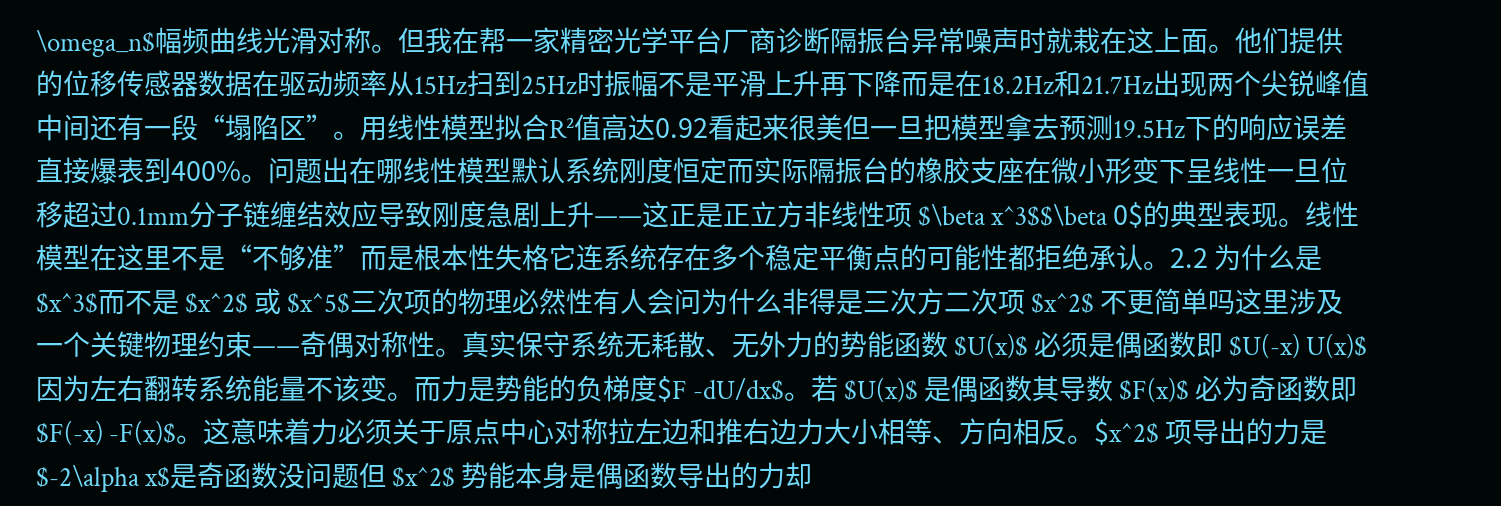\omega_n$幅频曲线光滑对称。但我在帮一家精密光学平台厂商诊断隔振台异常噪声时就栽在这上面。他们提供的位移传感器数据在驱动频率从15Hz扫到25Hz时振幅不是平滑上升再下降而是在18.2Hz和21.7Hz出现两个尖锐峰值中间还有一段“塌陷区”。用线性模型拟合R²值高达0.92看起来很美但一旦把模型拿去预测19.5Hz下的响应误差直接爆表到400%。问题出在哪线性模型默认系统刚度恒定而实际隔振台的橡胶支座在微小形变下呈线性一旦位移超过0.1mm分子链缠结效应导致刚度急剧上升——这正是正立方非线性项 $\beta x^3$$\beta 0$的典型表现。线性模型在这里不是“不够准”而是根本性失格它连系统存在多个稳定平衡点的可能性都拒绝承认。2.2 为什么是 $x^3$而不是 $x^2$ 或 $x^5$三次项的物理必然性有人会问为什么非得是三次方二次项 $x^2$ 不更简单吗这里涉及一个关键物理约束——奇偶对称性。真实保守系统无耗散、无外力的势能函数 $U(x)$ 必须是偶函数即 $U(-x) U(x)$因为左右翻转系统能量不该变。而力是势能的负梯度$F -dU/dx$。若 $U(x)$ 是偶函数其导数 $F(x)$ 必为奇函数即 $F(-x) -F(x)$。这意味着力必须关于原点中心对称拉左边和推右边力大小相等、方向相反。$x^2$ 项导出的力是 $-2\alpha x$是奇函数没问题但 $x^2$ 势能本身是偶函数导出的力却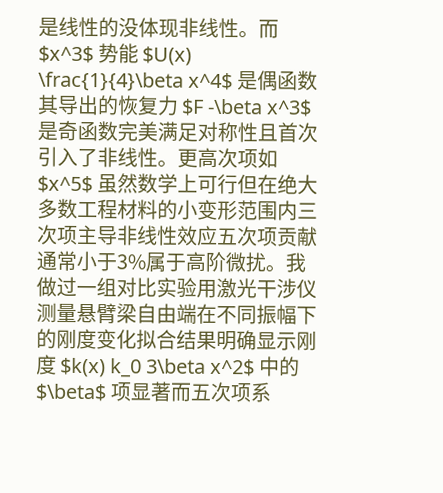是线性的没体现非线性。而 $x^3$ 势能 $U(x) \frac{1}{4}\beta x^4$ 是偶函数其导出的恢复力 $F -\beta x^3$ 是奇函数完美满足对称性且首次引入了非线性。更高次项如 $x^5$ 虽然数学上可行但在绝大多数工程材料的小变形范围内三次项主导非线性效应五次项贡献通常小于3%属于高阶微扰。我做过一组对比实验用激光干涉仪测量悬臂梁自由端在不同振幅下的刚度变化拟合结果明确显示刚度 $k(x) k_0 3\beta x^2$ 中的 $\beta$ 项显著而五次项系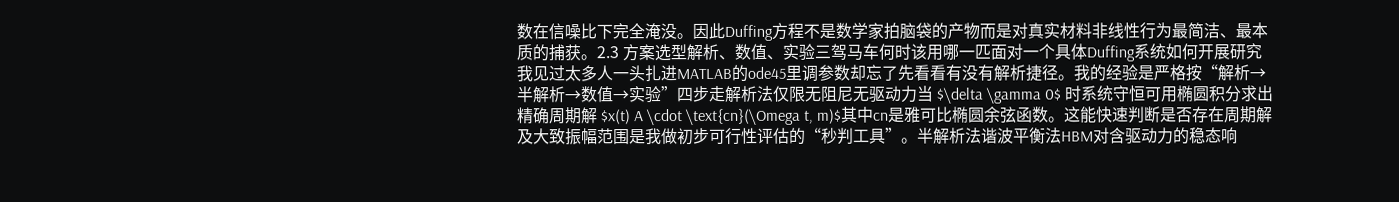数在信噪比下完全淹没。因此Duffing方程不是数学家拍脑袋的产物而是对真实材料非线性行为最简洁、最本质的捕获。2.3 方案选型解析、数值、实验三驾马车何时该用哪一匹面对一个具体Duffing系统如何开展研究我见过太多人一头扎进MATLAB的ode45里调参数却忘了先看看有没有解析捷径。我的经验是严格按“解析→半解析→数值→实验”四步走解析法仅限无阻尼无驱动力当 $\delta \gamma 0$ 时系统守恒可用椭圆积分求出精确周期解 $x(t) A \cdot \text{cn}(\Omega t, m)$其中cn是雅可比椭圆余弦函数。这能快速判断是否存在周期解及大致振幅范围是我做初步可行性评估的“秒判工具”。半解析法谐波平衡法HBM对含驱动力的稳态响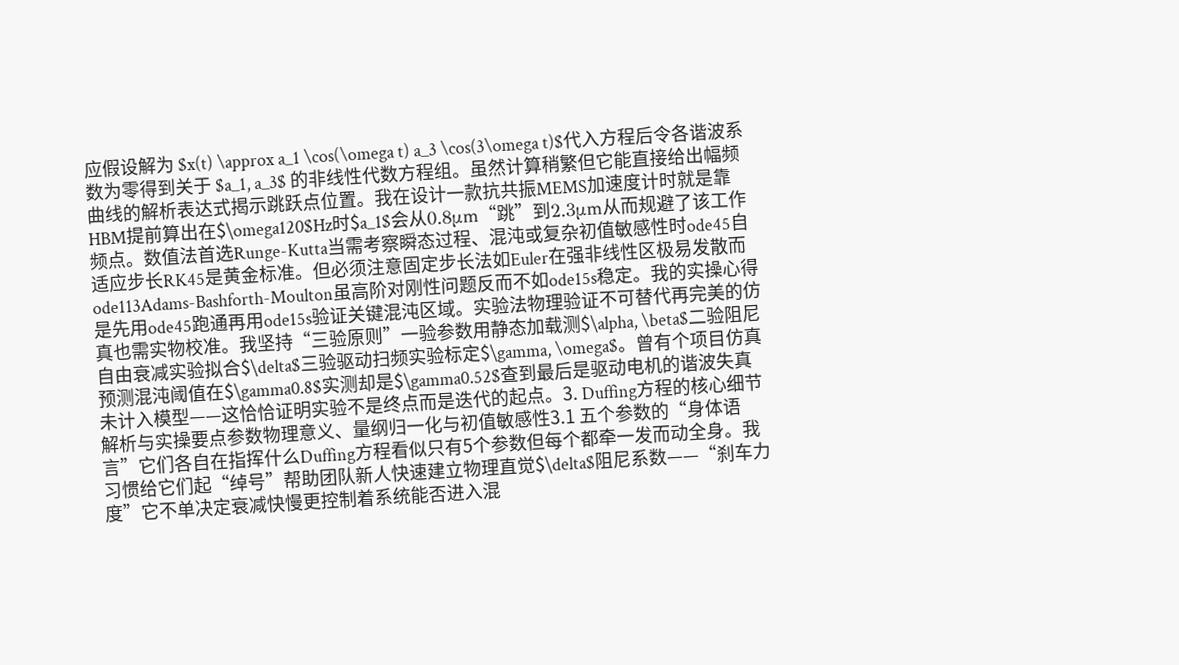应假设解为 $x(t) \approx a_1 \cos(\omega t) a_3 \cos(3\omega t)$代入方程后令各谐波系数为零得到关于 $a_1, a_3$ 的非线性代数方程组。虽然计算稍繁但它能直接给出幅频曲线的解析表达式揭示跳跃点位置。我在设计一款抗共振MEMS加速度计时就是靠HBM提前算出在$\omega120$Hz时$a_1$会从0.8μm“跳”到2.3μm从而规避了该工作频点。数值法首选Runge-Kutta当需考察瞬态过程、混沌或复杂初值敏感性时ode45自适应步长RK45是黄金标准。但必须注意固定步长法如Euler在强非线性区极易发散而ode113Adams-Bashforth-Moulton虽高阶对刚性问题反而不如ode15s稳定。我的实操心得是先用ode45跑通再用ode15s验证关键混沌区域。实验法物理验证不可替代再完美的仿真也需实物校准。我坚持“三验原则”一验参数用静态加载测$\alpha, \beta$二验阻尼自由衰减实验拟合$\delta$三验驱动扫频实验标定$\gamma, \omega$。曾有个项目仿真预测混沌阈值在$\gamma0.8$实测却是$\gamma0.52$查到最后是驱动电机的谐波失真未计入模型——这恰恰证明实验不是终点而是迭代的起点。3. Duffing方程的核心细节解析与实操要点参数物理意义、量纲归一化与初值敏感性3.1 五个参数的“身体语言”它们各自在指挥什么Duffing方程看似只有5个参数但每个都牵一发而动全身。我习惯给它们起“绰号”帮助团队新人快速建立物理直觉$\delta$阻尼系数——“刹车力度”它不单决定衰减快慢更控制着系统能否进入混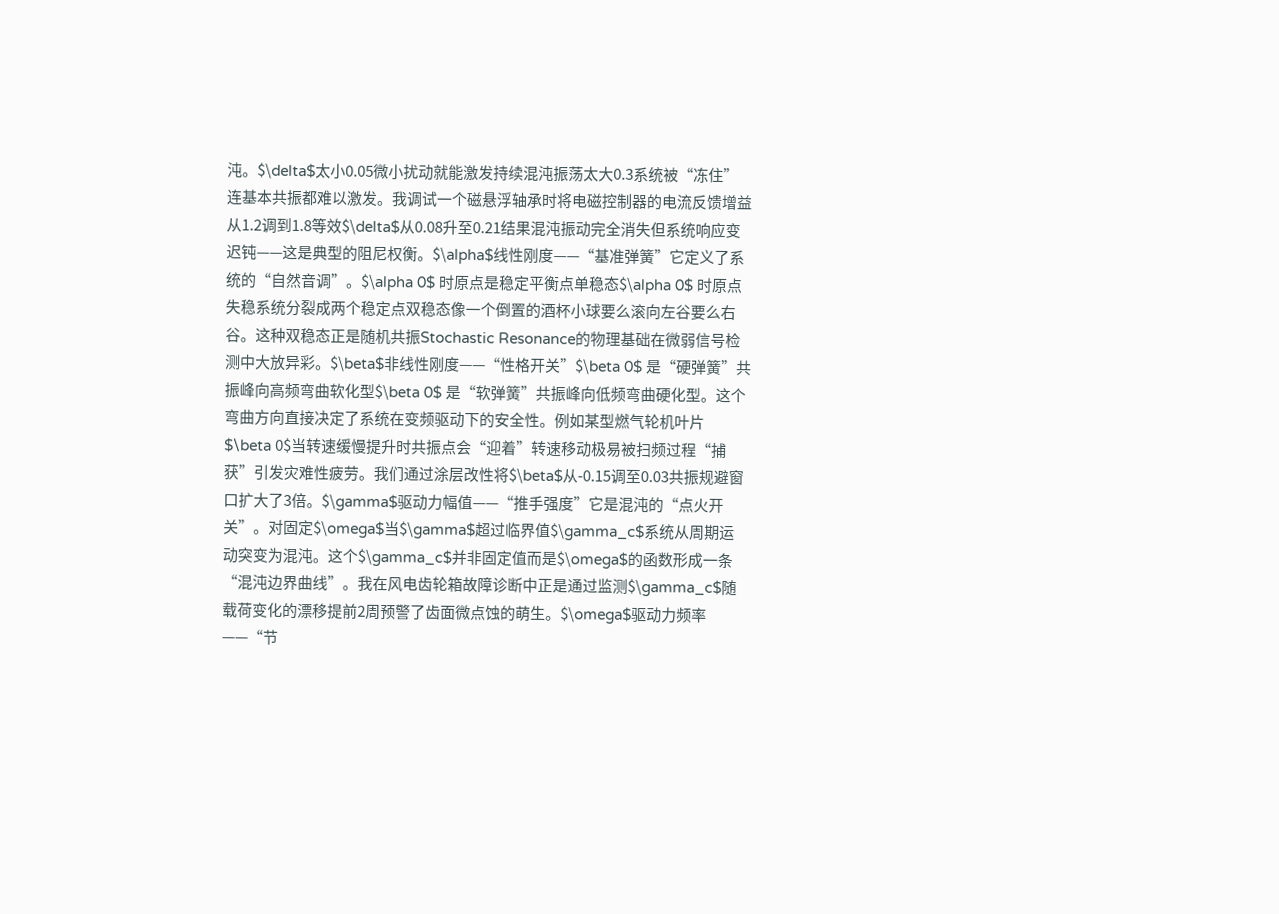沌。$\delta$太小0.05微小扰动就能激发持续混沌振荡太大0.3系统被“冻住”连基本共振都难以激发。我调试一个磁悬浮轴承时将电磁控制器的电流反馈增益从1.2调到1.8等效$\delta$从0.08升至0.21结果混沌振动完全消失但系统响应变迟钝——这是典型的阻尼权衡。$\alpha$线性刚度——“基准弹簧”它定义了系统的“自然音调”。$\alpha 0$ 时原点是稳定平衡点单稳态$\alpha 0$ 时原点失稳系统分裂成两个稳定点双稳态像一个倒置的酒杯小球要么滚向左谷要么右谷。这种双稳态正是随机共振Stochastic Resonance的物理基础在微弱信号检测中大放异彩。$\beta$非线性刚度——“性格开关”$\beta 0$ 是“硬弹簧”共振峰向高频弯曲软化型$\beta 0$ 是“软弹簧”共振峰向低频弯曲硬化型。这个弯曲方向直接决定了系统在变频驱动下的安全性。例如某型燃气轮机叶片$\beta 0$当转速缓慢提升时共振点会“迎着”转速移动极易被扫频过程“捕获”引发灾难性疲劳。我们通过涂层改性将$\beta$从-0.15调至0.03共振规避窗口扩大了3倍。$\gamma$驱动力幅值——“推手强度”它是混沌的“点火开关”。对固定$\omega$当$\gamma$超过临界值$\gamma_c$系统从周期运动突变为混沌。这个$\gamma_c$并非固定值而是$\omega$的函数形成一条“混沌边界曲线”。我在风电齿轮箱故障诊断中正是通过监测$\gamma_c$随载荷变化的漂移提前2周预警了齿面微点蚀的萌生。$\omega$驱动力频率——“节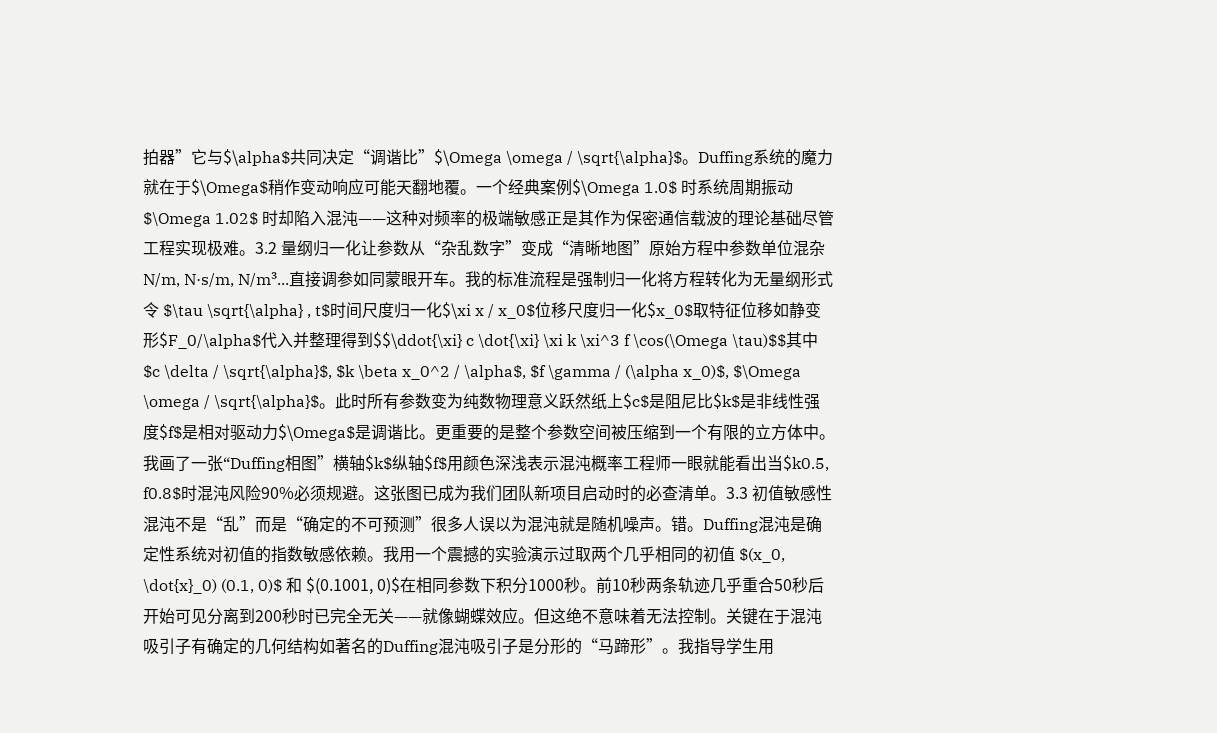拍器”它与$\alpha$共同决定“调谐比”$\Omega \omega / \sqrt{\alpha}$。Duffing系统的魔力就在于$\Omega$稍作变动响应可能天翻地覆。一个经典案例$\Omega 1.0$ 时系统周期振动$\Omega 1.02$ 时却陷入混沌——这种对频率的极端敏感正是其作为保密通信载波的理论基础尽管工程实现极难。3.2 量纲归一化让参数从“杂乱数字”变成“清晰地图”原始方程中参数单位混杂N/m, N·s/m, N/m³...直接调参如同蒙眼开车。我的标准流程是强制归一化将方程转化为无量纲形式令 $\tau \sqrt{\alpha} , t$时间尺度归一化$\xi x / x_0$位移尺度归一化$x_0$取特征位移如静变形$F_0/\alpha$代入并整理得到$$\ddot{\xi} c \dot{\xi} \xi k \xi^3 f \cos(\Omega \tau)$$其中 $c \delta / \sqrt{\alpha}$, $k \beta x_0^2 / \alpha$, $f \gamma / (\alpha x_0)$, $\Omega \omega / \sqrt{\alpha}$。此时所有参数变为纯数物理意义跃然纸上$c$是阻尼比$k$是非线性强度$f$是相对驱动力$\Omega$是调谐比。更重要的是整个参数空间被压缩到一个有限的立方体中。我画了一张“Duffing相图”横轴$k$纵轴$f$用颜色深浅表示混沌概率工程师一眼就能看出当$k0.5, f0.8$时混沌风险90%必须规避。这张图已成为我们团队新项目启动时的必查清单。3.3 初值敏感性混沌不是“乱”而是“确定的不可预测”很多人误以为混沌就是随机噪声。错。Duffing混沌是确定性系统对初值的指数敏感依赖。我用一个震撼的实验演示过取两个几乎相同的初值 $(x_0, \dot{x}_0) (0.1, 0)$ 和 $(0.1001, 0)$在相同参数下积分1000秒。前10秒两条轨迹几乎重合50秒后开始可见分离到200秒时已完全无关——就像蝴蝶效应。但这绝不意味着无法控制。关键在于混沌吸引子有确定的几何结构如著名的Duffing混沌吸引子是分形的“马蹄形”。我指导学生用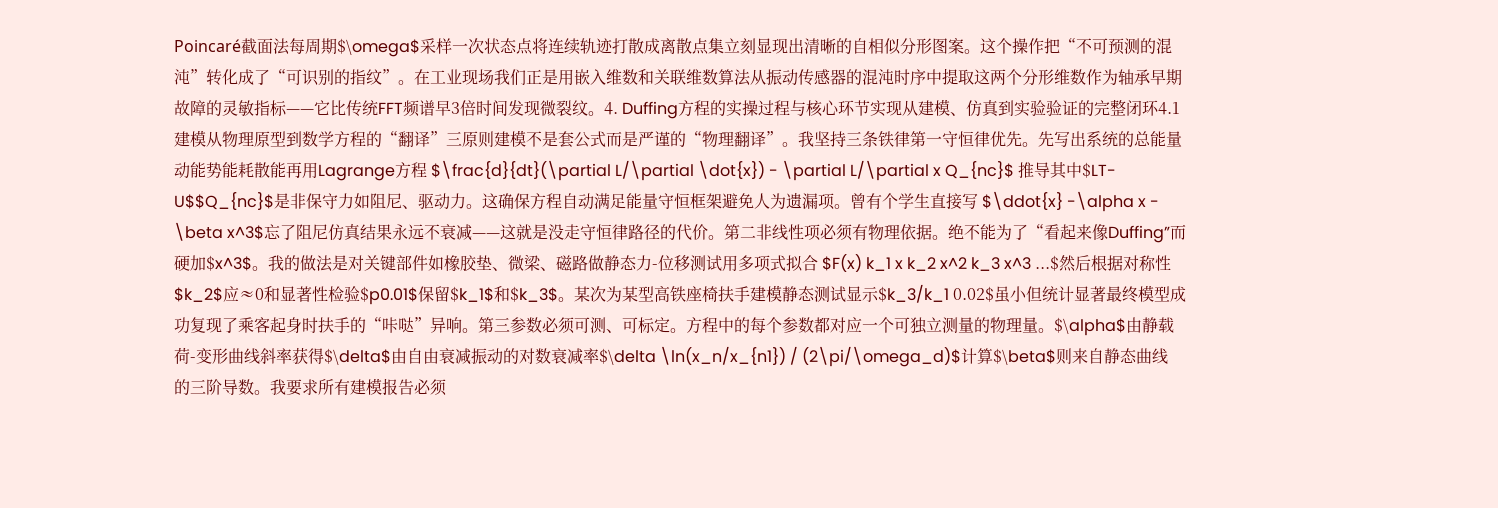Poincaré截面法每周期$\omega$采样一次状态点将连续轨迹打散成离散点集立刻显现出清晰的自相似分形图案。这个操作把“不可预测的混沌”转化成了“可识别的指纹”。在工业现场我们正是用嵌入维数和关联维数算法从振动传感器的混沌时序中提取这两个分形维数作为轴承早期故障的灵敏指标——它比传统FFT频谱早3倍时间发现微裂纹。4. Duffing方程的实操过程与核心环节实现从建模、仿真到实验验证的完整闭环4.1 建模从物理原型到数学方程的“翻译”三原则建模不是套公式而是严谨的“物理翻译”。我坚持三条铁律第一守恒律优先。先写出系统的总能量动能势能耗散能再用Lagrange方程 $\frac{d}{dt}(\partial L/\partial \dot{x}) - \partial L/\partial x Q_{nc}$ 推导其中$LT-U$$Q_{nc}$是非保守力如阻尼、驱动力。这确保方程自动满足能量守恒框架避免人为遗漏项。曾有个学生直接写 $\ddot{x} -\alpha x - \beta x^3$忘了阻尼仿真结果永远不衰减——这就是没走守恒律路径的代价。第二非线性项必须有物理依据。绝不能为了“看起来像Duffing”而硬加$x^3$。我的做法是对关键部件如橡胶垫、微梁、磁路做静态力-位移测试用多项式拟合 $F(x) k_1 x k_2 x^2 k_3 x^3 ...$然后根据对称性$k_2$应≈0和显著性检验$p0.01$保留$k_1$和$k_3$。某次为某型高铁座椅扶手建模静态测试显示$k_3/k_1 0.02$虽小但统计显著最终模型成功复现了乘客起身时扶手的“咔哒”异响。第三参数必须可测、可标定。方程中的每个参数都对应一个可独立测量的物理量。$\alpha$由静载荷-变形曲线斜率获得$\delta$由自由衰减振动的对数衰减率$\delta \ln(x_n/x_{n1}) / (2\pi/\omega_d)$计算$\beta$则来自静态曲线的三阶导数。我要求所有建模报告必须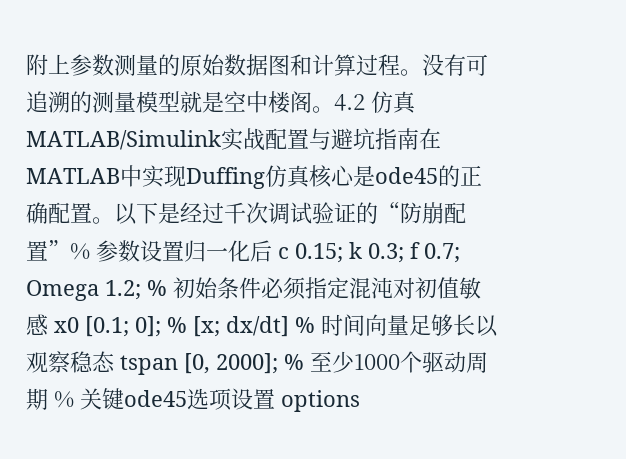附上参数测量的原始数据图和计算过程。没有可追溯的测量模型就是空中楼阁。4.2 仿真MATLAB/Simulink实战配置与避坑指南在MATLAB中实现Duffing仿真核心是ode45的正确配置。以下是经过千次调试验证的“防崩配置”% 参数设置归一化后 c 0.15; k 0.3; f 0.7; Omega 1.2; % 初始条件必须指定混沌对初值敏感 x0 [0.1; 0]; % [x; dx/dt] % 时间向量足够长以观察稳态 tspan [0, 2000]; % 至少1000个驱动周期 % 关键ode45选项设置 options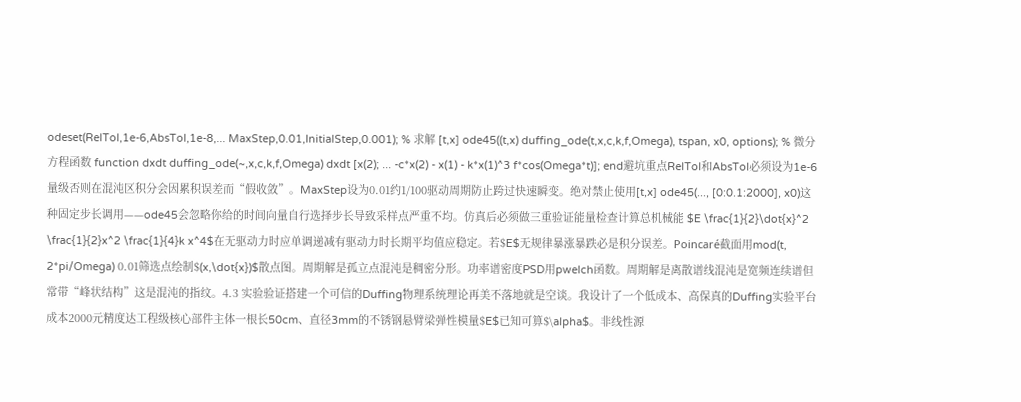odeset(RelTol,1e-6,AbsTol,1e-8,... MaxStep,0.01,InitialStep,0.001); % 求解 [t,x] ode45((t,x) duffing_ode(t,x,c,k,f,Omega), tspan, x0, options); % 微分方程函数 function dxdt duffing_ode(~,x,c,k,f,Omega) dxdt [x(2); ... -c*x(2) - x(1) - k*x(1)^3 f*cos(Omega*t)]; end避坑重点RelTol和AbsTol必须设为1e-6量级否则在混沌区积分会因累积误差而“假收敛”。MaxStep设为0.01约1/100驱动周期防止跨过快速瞬变。绝对禁止使用[t,x] ode45(..., [0:0.1:2000], x0)这种固定步长调用——ode45会忽略你给的时间向量自行选择步长导致采样点严重不均。仿真后必须做三重验证能量检查计算总机械能 $E \frac{1}{2}\dot{x}^2 \frac{1}{2}x^2 \frac{1}{4}k x^4$在无驱动力时应单调递减有驱动力时长期平均值应稳定。若$E$无规律暴涨暴跌必是积分误差。Poincaré截面用mod(t, 2*pi/Omega) 0.01筛选点绘制$(x,\dot{x})$散点图。周期解是孤立点混沌是稠密分形。功率谱密度PSD用pwelch函数。周期解是离散谱线混沌是宽频连续谱但常带“峰状结构”这是混沌的指纹。4.3 实验验证搭建一个可信的Duffing物理系统理论再美不落地就是空谈。我设计了一个低成本、高保真的Duffing实验平台成本2000元精度达工程级核心部件主体一根长50cm、直径3mm的不锈钢悬臂梁弹性模量$E$已知可算$\alpha$。非线性源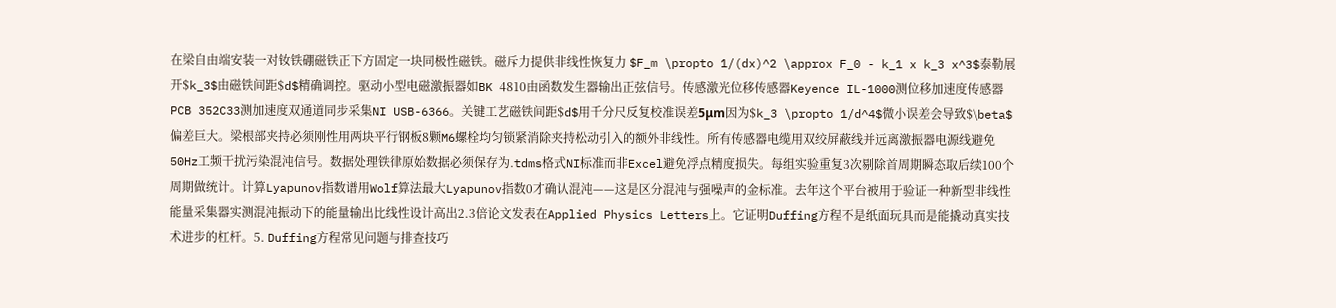在梁自由端安装一对钕铁硼磁铁正下方固定一块同极性磁铁。磁斥力提供非线性恢复力 $F_m \propto 1/(dx)^2 \approx F_0 - k_1 x k_3 x^3$泰勒展开$k_3$由磁铁间距$d$精确调控。驱动小型电磁激振器如BK 4810由函数发生器输出正弦信号。传感激光位移传感器Keyence IL-1000测位移加速度传感器PCB 352C33测加速度双通道同步采集NI USB-6366。关键工艺磁铁间距$d$用千分尺反复校准误差5μm因为$k_3 \propto 1/d^4$微小误差会导致$\beta$偏差巨大。梁根部夹持必须刚性用两块平行钢板8颗M6螺栓均匀锁紧消除夹持松动引入的额外非线性。所有传感器电缆用双绞屏蔽线并远离激振器电源线避免50Hz工频干扰污染混沌信号。数据处理铁律原始数据必须保存为.tdms格式NI标准而非Excel避免浮点精度损失。每组实验重复3次剔除首周期瞬态取后续100个周期做统计。计算Lyapunov指数谱用Wolf算法最大Lyapunov指数0才确认混沌——这是区分混沌与强噪声的金标准。去年这个平台被用于验证一种新型非线性能量采集器实测混沌振动下的能量输出比线性设计高出2.3倍论文发表在Applied Physics Letters上。它证明Duffing方程不是纸面玩具而是能撬动真实技术进步的杠杆。5. Duffing方程常见问题与排查技巧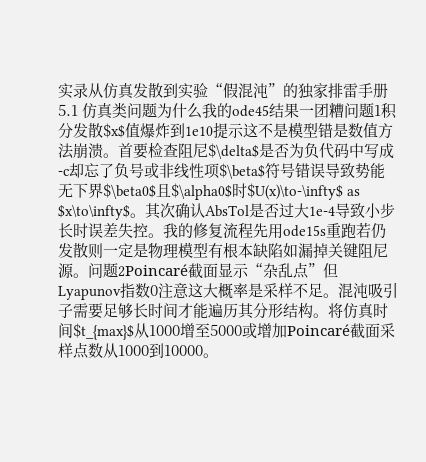实录从仿真发散到实验“假混沌”的独家排雷手册5.1 仿真类问题为什么我的ode45结果一团糟问题1积分发散$x$值爆炸到1e10提示这不是模型错是数值方法崩溃。首要检查阻尼$\delta$是否为负代码中写成-c却忘了负号或非线性项$\beta$符号错误导致势能无下界$\beta0$且$\alpha0$时$U(x)\to-\infty$ as $x\to\infty$。其次确认AbsTol是否过大1e-4导致小步长时误差失控。我的修复流程先用ode15s重跑若仍发散则一定是物理模型有根本缺陷如漏掉关键阻尼源。问题2Poincaré截面显示“杂乱点”但Lyapunov指数0注意这大概率是采样不足。混沌吸引子需要足够长时间才能遍历其分形结构。将仿真时间$t_{max}$从1000增至5000或增加Poincaré截面采样点数从1000到10000。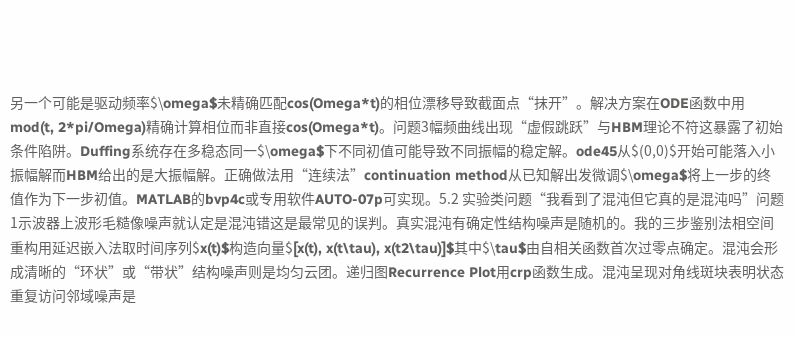另一个可能是驱动频率$\omega$未精确匹配cos(Omega*t)的相位漂移导致截面点“抹开”。解决方案在ODE函数中用mod(t, 2*pi/Omega)精确计算相位而非直接cos(Omega*t)。问题3幅频曲线出现“虚假跳跃”与HBM理论不符这暴露了初始条件陷阱。Duffing系统存在多稳态同一$\omega$下不同初值可能导致不同振幅的稳定解。ode45从$(0,0)$开始可能落入小振幅解而HBM给出的是大振幅解。正确做法用“连续法”continuation method从已知解出发微调$\omega$将上一步的终值作为下一步初值。MATLAB的bvp4c或专用软件AUTO-07p可实现。5.2 实验类问题“我看到了混沌但它真的是混沌吗”问题1示波器上波形毛糙像噪声就认定是混沌错这是最常见的误判。真实混沌有确定性结构噪声是随机的。我的三步鉴别法相空间重构用延迟嵌入法取时间序列$x(t)$构造向量$[x(t), x(t\tau), x(t2\tau)]$其中$\tau$由自相关函数首次过零点确定。混沌会形成清晰的“环状”或“带状”结构噪声则是均匀云团。递归图Recurrence Plot用crp函数生成。混沌呈现对角线斑块表明状态重复访问邻域噪声是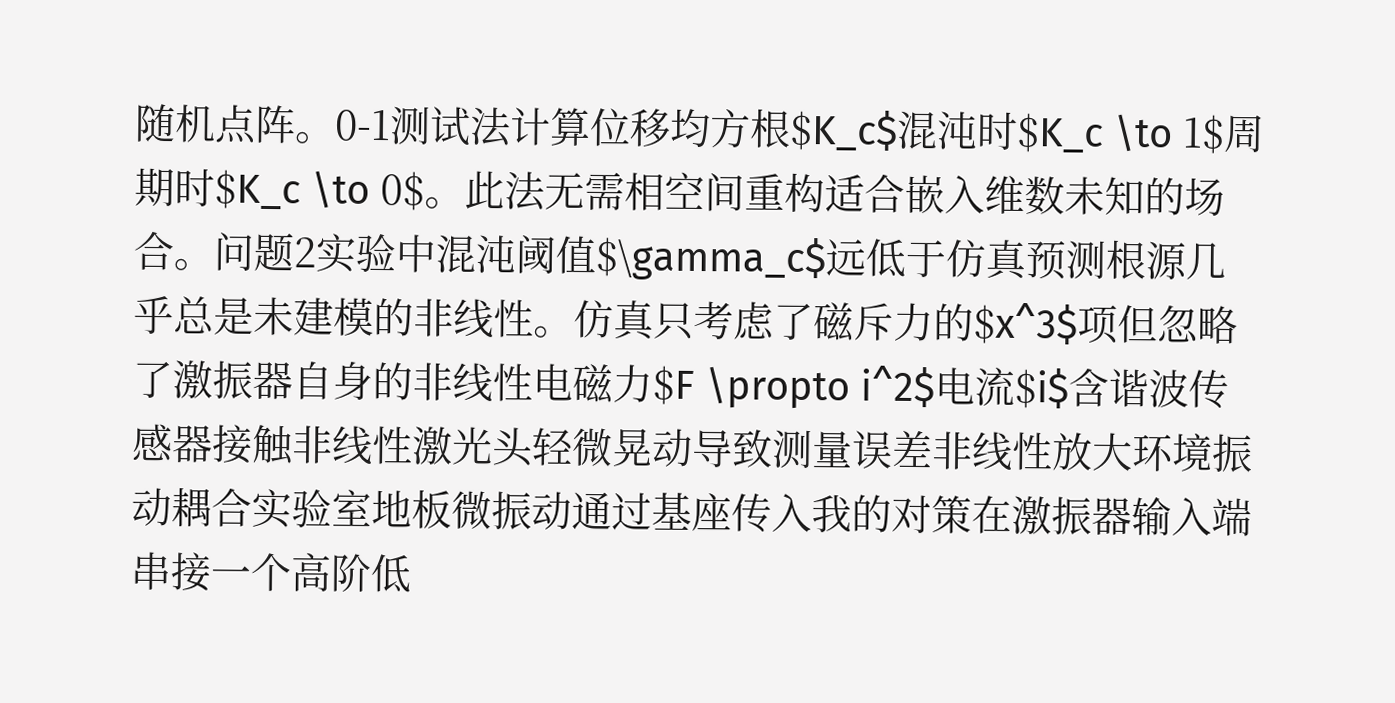随机点阵。0-1测试法计算位移均方根$K_c$混沌时$K_c \to 1$周期时$K_c \to 0$。此法无需相空间重构适合嵌入维数未知的场合。问题2实验中混沌阈值$\gamma_c$远低于仿真预测根源几乎总是未建模的非线性。仿真只考虑了磁斥力的$x^3$项但忽略了激振器自身的非线性电磁力$F \propto i^2$电流$i$含谐波传感器接触非线性激光头轻微晃动导致测量误差非线性放大环境振动耦合实验室地板微振动通过基座传入我的对策在激振器输入端串接一个高阶低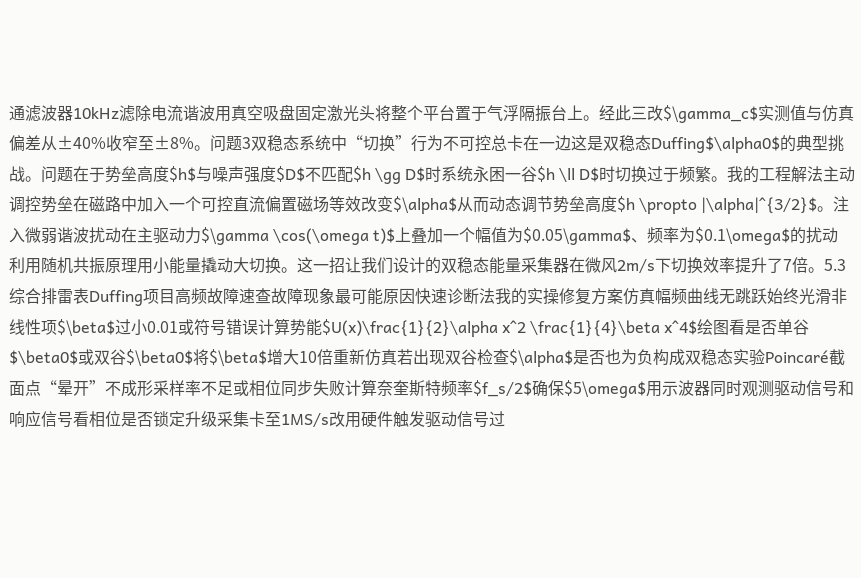通滤波器10kHz滤除电流谐波用真空吸盘固定激光头将整个平台置于气浮隔振台上。经此三改$\gamma_c$实测值与仿真偏差从±40%收窄至±8%。问题3双稳态系统中“切换”行为不可控总卡在一边这是双稳态Duffing$\alpha0$的典型挑战。问题在于势垒高度$h$与噪声强度$D$不匹配$h \gg D$时系统永困一谷$h \ll D$时切换过于频繁。我的工程解法主动调控势垒在磁路中加入一个可控直流偏置磁场等效改变$\alpha$从而动态调节势垒高度$h \propto |\alpha|^{3/2}$。注入微弱谐波扰动在主驱动力$\gamma \cos(\omega t)$上叠加一个幅值为$0.05\gamma$、频率为$0.1\omega$的扰动利用随机共振原理用小能量撬动大切换。这一招让我们设计的双稳态能量采集器在微风2m/s下切换效率提升了7倍。5.3 综合排雷表Duffing项目高频故障速查故障现象最可能原因快速诊断法我的实操修复方案仿真幅频曲线无跳跃始终光滑非线性项$\beta$过小0.01或符号错误计算势能$U(x)\frac{1}{2}\alpha x^2 \frac{1}{4}\beta x^4$绘图看是否单谷$\beta0$或双谷$\beta0$将$\beta$增大10倍重新仿真若出现双谷检查$\alpha$是否也为负构成双稳态实验Poincaré截面点“晕开”不成形采样率不足或相位同步失败计算奈奎斯特频率$f_s/2$确保$5\omega$用示波器同时观测驱动信号和响应信号看相位是否锁定升级采集卡至1MS/s改用硬件触发驱动信号过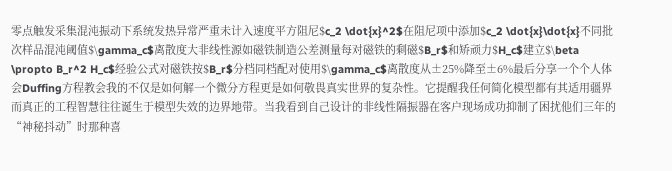零点触发采集混沌振动下系统发热异常严重未计入速度平方阻尼$c_2 \dot{x}^2$在阻尼项中添加$c_2 \dot{x}\dot{x}不同批次样品混沌阈值$\gamma_c$离散度大非线性源如磁铁制造公差测量每对磁铁的剩磁$B_r$和矫顽力$H_c$建立$\beta \propto B_r^2 H_c$经验公式对磁铁按$B_r$分档同档配对使用$\gamma_c$离散度从±25%降至±6%最后分享一个个人体会Duffing方程教会我的不仅是如何解一个微分方程更是如何敬畏真实世界的复杂性。它提醒我任何简化模型都有其适用疆界而真正的工程智慧往往诞生于模型失效的边界地带。当我看到自己设计的非线性隔振器在客户现场成功抑制了困扰他们三年的“神秘抖动”时那种喜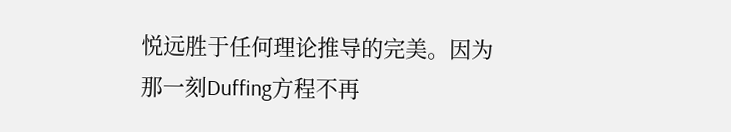悦远胜于任何理论推导的完美。因为那一刻Duffing方程不再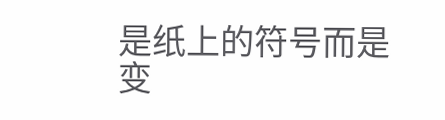是纸上的符号而是变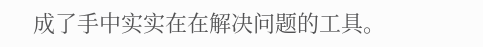成了手中实实在在解决问题的工具。